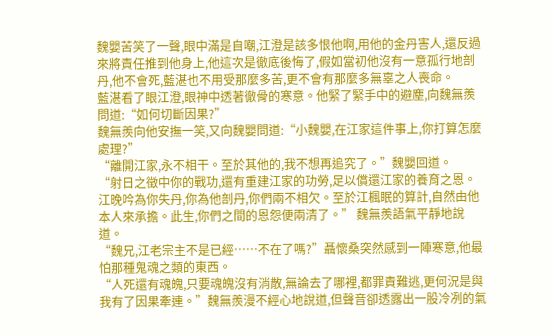魏嬰苦笑了一聲,眼中滿是自嘲,江澄是該多恨他啊,用他的金丹害人,還反過來將責任推到他身上,他這次是徹底後悔了,假如當初他沒有一意孤行地剖丹,他不會死,藍湛也不用受那麼多苦,更不會有那麼多無辜之人喪命。
藍湛看了眼江澄,眼神中透著徹骨的寒意。他緊了緊手中的避塵,向魏無羨問道:“如何切斷因果?”
魏無羨向他安撫一笑,又向魏嬰問道:“小魏嬰,在江家這件事上,你打算怎麼處理?”
“離開江家,永不相干。至於其他的,我不想再追究了。”魏嬰回道。
“射日之徵中你的戰功,還有重建江家的功勞,足以償還江家的養育之恩。江晚吟為你失丹,你為他剖丹,你們兩不相欠。至於江楓眠的算計,自然由他本人來承擔。此生,你們之間的恩怨便兩清了。” 魏無羨語氣平靜地說道。
“魏兄,江老宗主不是已經……不在了嗎?”聶懷桑突然感到一陣寒意,他最怕那種鬼魂之類的東西。
“人死還有魂魄,只要魂魄沒有消散,無論去了哪裡,都罪責難逃,更何況是與我有了因果牽連。”魏無羨漫不經心地說道,但聲音卻透露出一股冷冽的氣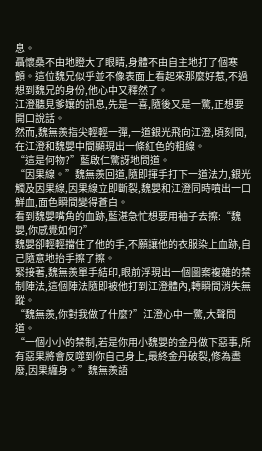息。
聶懷桑不由地瞪大了眼睛,身體不由自主地打了個寒顫。這位魏兄似乎並不像表面上看起來那麼好惹,不過想到魏兄的身份,他心中又釋然了。
江澄聽見爹孃的訊息,先是一喜,隨後又是一驚,正想要開口說話。
然而,魏無羨指尖輕輕一彈,一道銀光飛向江澄,頃刻間,在江澄和魏嬰中間顯現出一條紅色的粗線。
“這是何物?”藍啟仁驚訝地問道。
“因果線。”魏無羨回道,隨即揮手打下一道法力,銀光觸及因果線,因果線立即斷裂,魏嬰和江澄同時噴出一口鮮血,面色瞬間變得蒼白。
看到魏嬰嘴角的血跡,藍湛急忙想要用袖子去擦:“魏嬰,你感覺如何?”
魏嬰卻輕輕擋住了他的手,不願讓他的衣服染上血跡,自己隨意地抬手擦了擦。
緊接著,魏無羨單手結印,眼前浮現出一個圖案複雜的禁制陣法,這個陣法隨即被他打到江澄體內,轉瞬間消失無蹤。
“魏無羨,你對我做了什麼?”江澄心中一驚,大聲問道。
“一個小小的禁制,若是你用小魏嬰的金丹做下惡事,所有惡果將會反噬到你自己身上,最終金丹破裂,修為盡廢,因果纏身。”魏無羨語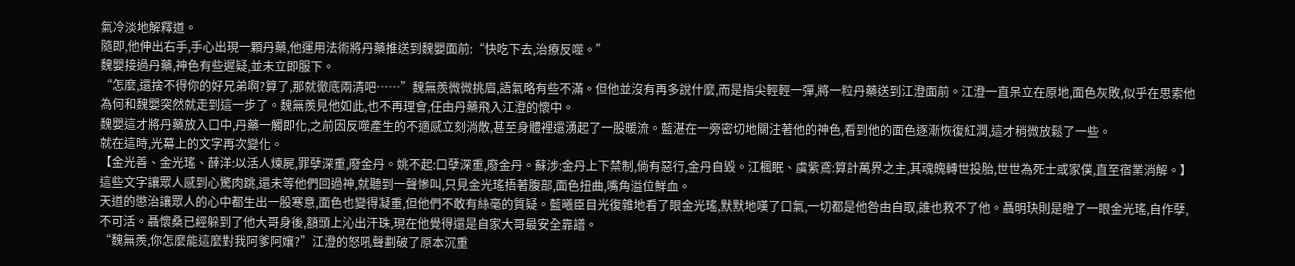氣冷淡地解釋道。
隨即,他伸出右手,手心出現一顆丹藥,他運用法術將丹藥推送到魏嬰面前:“快吃下去,治療反噬。”
魏嬰接過丹藥,神色有些遲疑,並未立即服下。
“怎麼,還捨不得你的好兄弟啊?算了,那就徹底兩清吧……”魏無羨微微挑眉,語氣略有些不滿。但他並沒有再多說什麼,而是指尖輕輕一彈,將一粒丹藥送到江澄面前。江澄一直呆立在原地,面色灰敗,似乎在思索他為何和魏嬰突然就走到這一步了。魏無羨見他如此,也不再理會,任由丹藥飛入江澄的懷中。
魏嬰這才將丹藥放入口中,丹藥一觸即化,之前因反噬產生的不適感立刻消散,甚至身體裡還湧起了一股暖流。藍湛在一旁密切地關注著他的神色,看到他的面色逐漸恢復紅潤,這才稍微放鬆了一些。
就在這時,光幕上的文字再次變化。
【金光善、金光瑤、薛洋:以活人煉屍,罪孽深重,廢金丹。姚不起:口孽深重,廢金丹。蘇涉:金丹上下禁制,倘有惡行,金丹自毀。江楓眠、虞紫鳶:算計萬界之主,其魂魄轉世投胎,世世為死士或家僕,直至宿業消解。】
這些文字讓眾人感到心驚肉跳,還未等他們回過神,就聽到一聲慘叫,只見金光瑤捂著腹部,面色扭曲,嘴角溢位鮮血。
天道的懲治讓眾人的心中都生出一股寒意,面色也變得凝重,但他們不敢有絲毫的質疑。藍曦臣目光復雜地看了眼金光瑤,默默地嘆了口氣,一切都是他咎由自取,誰也救不了他。聶明玦則是瞪了一眼金光瑤,自作孽,不可活。聶懷桑已經躲到了他大哥身後,額頭上沁出汗珠,現在他覺得還是自家大哥最安全靠譜。
“魏無羨,你怎麼能這麼對我阿爹阿孃?”江澄的怒吼聲劃破了原本沉重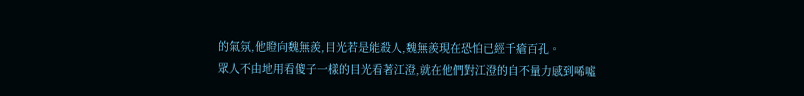的氣氛,他瞪向魏無羨,目光若是能殺人,魏無羨現在恐怕已經千瘡百孔。
眾人不由地用看傻子一樣的目光看著江澄,就在他們對江澄的自不量力感到唏噓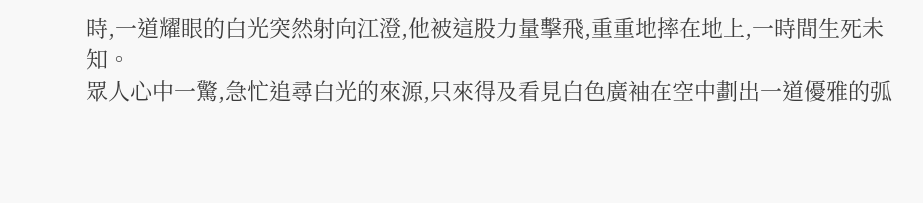時,一道耀眼的白光突然射向江澄,他被這股力量擊飛,重重地摔在地上,一時間生死未知。
眾人心中一驚,急忙追尋白光的來源,只來得及看見白色廣袖在空中劃出一道優雅的弧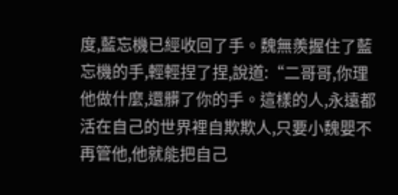度,藍忘機已經收回了手。魏無羨握住了藍忘機的手,輕輕捏了捏,說道:“二哥哥,你理他做什麼,還髒了你的手。這樣的人,永遠都活在自己的世界裡自欺欺人,只要小魏嬰不再管他,他就能把自己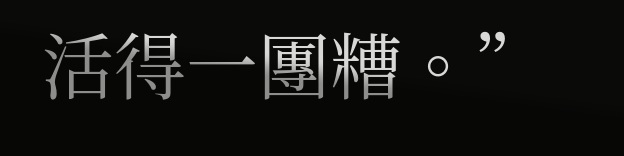活得一團糟。”